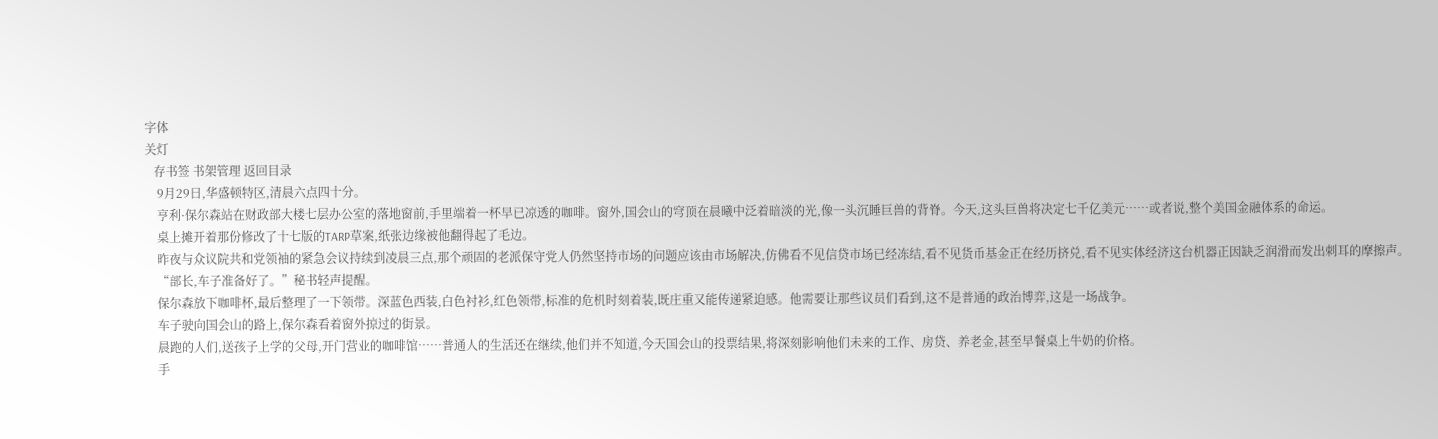字体
关灯
   存书签 书架管理 返回目录
    9月29日,华盛顿特区,清晨六点四十分。
    亨利·保尔森站在财政部大楼七层办公室的落地窗前,手里端着一杯早已凉透的咖啡。窗外,国会山的穹顶在晨曦中泛着暗淡的光,像一头沉睡巨兽的背脊。今天,这头巨兽将决定七千亿美元……或者说,整个美国金融体系的命运。
    桌上摊开着那份修改了十七版的TARP草案,纸张边缘被他翻得起了毛边。
    昨夜与众议院共和党领袖的紧急会议持续到凌晨三点,那个顽固的老派保守党人仍然坚持市场的问题应该由市场解决,仿佛看不见信贷市场已经冻结,看不见货币基金正在经历挤兑,看不见实体经济这台机器正因缺乏润滑而发出刺耳的摩擦声。
    “部长,车子准备好了。”秘书轻声提醒。
    保尔森放下咖啡杯,最后整理了一下领带。深蓝色西装,白色衬衫,红色领带,标准的危机时刻着装,既庄重又能传递紧迫感。他需要让那些议员们看到,这不是普通的政治博弈,这是一场战争。
    车子驶向国会山的路上,保尔森看着窗外掠过的街景。
    晨跑的人们,送孩子上学的父母,开门营业的咖啡馆……普通人的生活还在继续,他们并不知道,今天国会山的投票结果,将深刻影响他们未来的工作、房贷、养老金,甚至早餐桌上牛奶的价格。
    手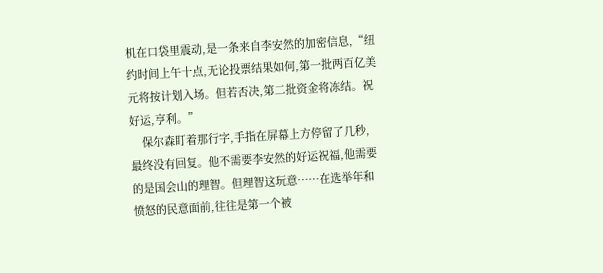机在口袋里震动,是一条来自李安然的加密信息,“纽约时间上午十点,无论投票结果如何,第一批两百亿美元将按计划入场。但若否决,第二批资金将冻结。祝好运,亨利。”
    保尔森盯着那行字,手指在屏幕上方停留了几秒,最终没有回复。他不需要李安然的好运祝福,他需要的是国会山的理智。但理智这玩意……在选举年和愤怒的民意面前,往往是第一个被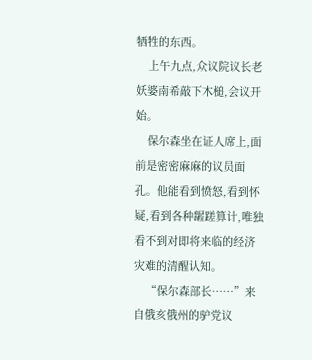牺牲的东西。
    上午九点,众议院议长老妖婆南希敲下木槌,会议开始。
    保尔森坐在证人席上,面前是密密麻麻的议员面孔。他能看到愤怒,看到怀疑,看到各种龌蹉算计,唯独看不到对即将来临的经济灾难的清醒认知。
    “保尔森部长……”来自俄亥俄州的驴党议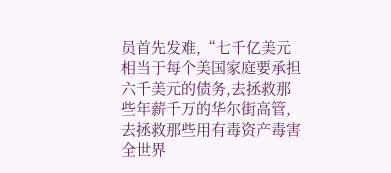员首先发难,“七千亿美元相当于每个美国家庭要承担六千美元的债务,去拯救那些年薪千万的华尔街高管,去拯救那些用有毒资产毒害全世界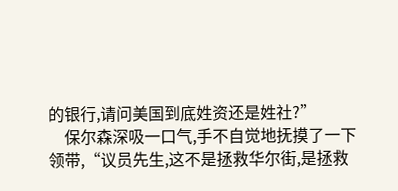的银行,请问美国到底姓资还是姓社?”
    保尔森深吸一口气,手不自觉地抚摸了一下领带,“议员先生,这不是拯救华尔街,是拯救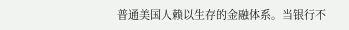普通美国人赖以生存的金融体系。当银行不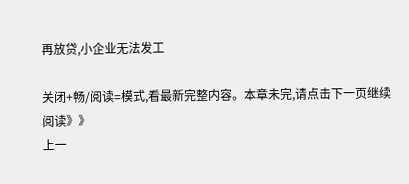再放贷,小企业无法发工

关闭+畅/阅读=模式,看最新完整内容。本章未完,请点击下一页继续阅读》》
上一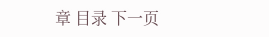章 目录 下一页